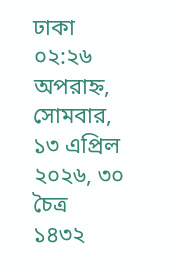ঢাকা ০২:২৬ অপরাহ্ন, সোমবার, ১৩ এপ্রিল ২০২৬, ৩০ চৈত্র ১৪৩২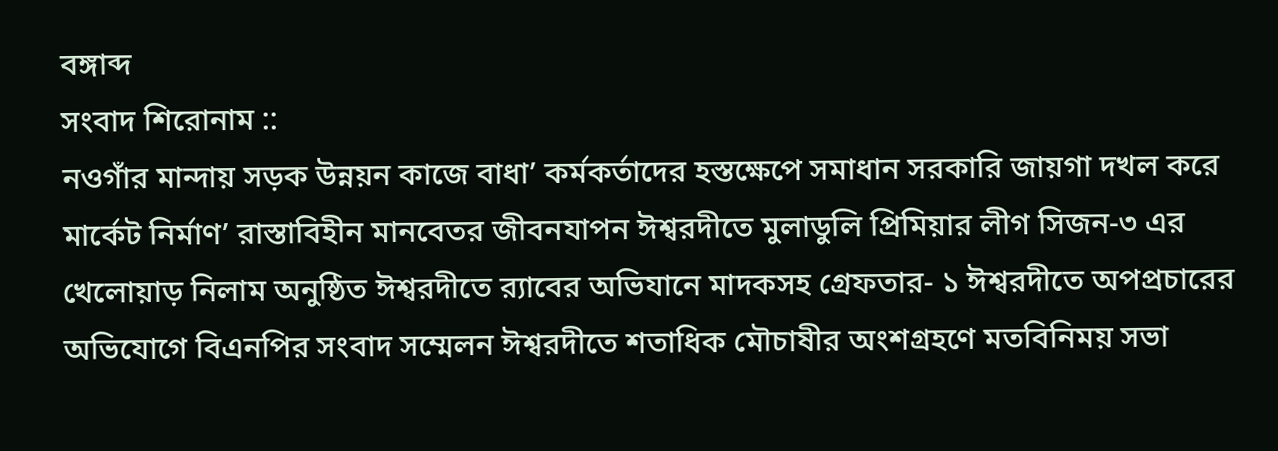বঙ্গাব্দ
সংবাদ শিরোনাম ::
নওগাঁর মান্দায় সড়ক উন্নয়ন কাজে বাধা’ কর্মকর্তাদের হস্তক্ষেপে সমাধান সরকারি জায়গা দখল করে মার্কেট নির্মাণ’ রাস্তাবিহীন মানবেতর জীবনযাপন ঈশ্বরদীতে মুলাডুলি প্রিমিয়ার লীগ সিজন-৩ এর খেলোয়াড় নিলাম অনুষ্ঠিত ঈশ্বরদীতে র‌্যাবের অভিযানে মাদকসহ গ্রেফতার- ১ ঈশ্বরদীতে অপপ্রচারের অভিযোগে বিএনপির সংবাদ সম্মেলন ঈশ্বরদীতে শতাধিক মৌচাষীর অংশগ্রহণে মতবিনিময় সভা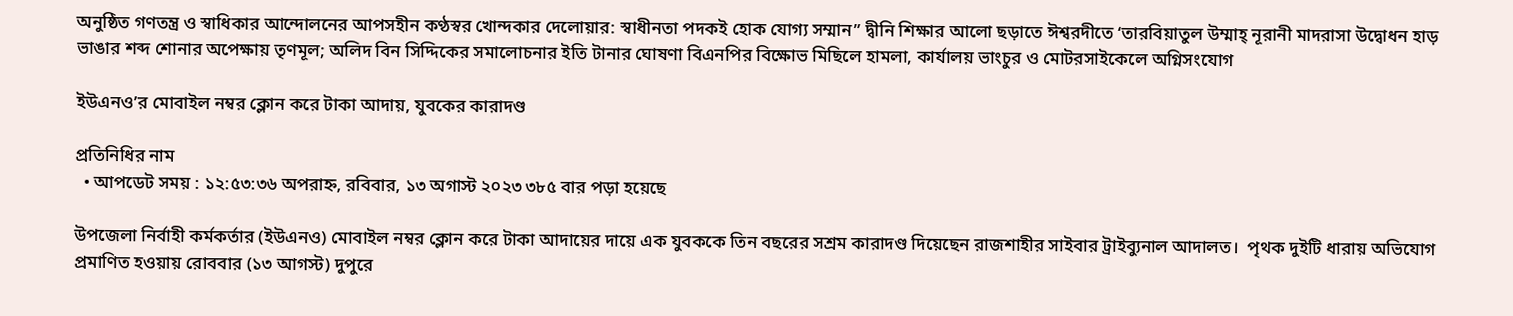অনুষ্ঠিত গণতন্ত্র ও স্বাধিকার আন্দোলনের আপসহীন কণ্ঠস্বর খোন্দকার দেলোয়ার: স্বাধীনতা পদকই হোক যোগ্য সম্মান” দ্বীনি শিক্ষার আলো ছড়াতে ঈশ্বরদীতে ‘তারবিয়াতুল উম্মাহ্ নূরানী মাদরাসা উদ্বোধন হাড় ভাঙার শব্দ শোনার অপেক্ষায় তৃণমূল; অলিদ বিন সিদ্দিকের সমালোচনার ইতি টানার ঘোষণা বিএনপির বিক্ষোভ মিছিলে হামলা, কার্যালয় ভাংচুর ও মোটরসাইকেলে অগ্নিসংযোগ

ইউএনও’র মোবাইল নম্বর ক্লোন করে টাকা আদায়, যুবকের কারাদণ্ড

প্রতিনিধির নাম
  • আপডেট সময় : ১২:৫৩:৩৬ অপরাহ্ন, রবিবার, ১৩ অগাস্ট ২০২৩ ৩৮৫ বার পড়া হয়েছে

উপজেলা নির্বাহী কর্মকর্তার (ইউএনও) মোবাইল নম্বর ক্লোন করে টাকা আদায়ের দায়ে এক যুবককে তিন বছরের সশ্রম কারাদণ্ড দিয়েছেন রাজশাহীর সাইবার ট্রাইব্যুনাল আদালত।  পৃথক দুইটি ধারায় অভিযোগ প্রমাণিত হওয়ায় রোববার (১৩ আগস্ট) দুপুরে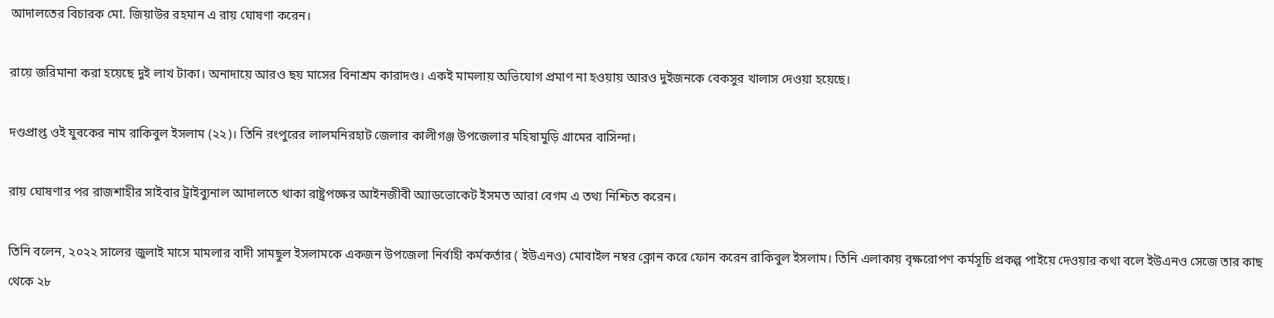আদালতের বিচারক মো. জিয়াউর রহমান এ রায় ঘোষণা করেন।

রায়ে জরিমানা করা হয়েছে দুই লাখ টাকা। অনাদায়ে আরও ছয় মাসের বিনাশ্রম কারাদণ্ড। একই মামলায় অভিযোগ প্রমাণ না হওয়ায় আরও দুইজনকে বেকসুর খালাস দেওয়া হয়েছে।

দণ্ডপ্রাপ্ত ওই যুবকের নাম রাকিবুল ইসলাম (২২)। তিনি রংপুরের লালমনিরহাট জেলার কালীগঞ্জ উপজেলার মহিষামুড়ি গ্রামের বাসিন্দা।

রায় ঘোষণার পর রাজশাহীর সাইবার ট্রাইব্যুনাল আদালতে থাকা রাষ্ট্রপক্ষের আইনজীবী অ্যাডভোকেট ইসমত আরা বেগম এ তথ্য নিশ্চিত করেন।

তিনি বলেন, ২০২২ সালের জুলাই মাসে মামলার বাদী সামছুল ইসলামকে একজন উপজেলা নির্বাহী কর্মকর্তার ( ইউএনও) মোবাইল নম্বর ক্লোন করে ফোন করেন রাকিবুল ইসলাম। তিনি এলাকায় বৃক্ষরোপণ কর্মসূচি প্রকল্প পাইয়ে দেওয়ার কথা বলে ইউএনও সেজে তার কাছ থেকে ২৮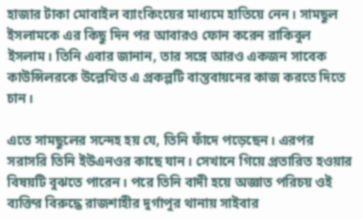হাজার টাকা মোবাইল ব্যাংকিংয়ের মাধ্যমে হাতিয়ে নেন। সামছুল ইসলামকে এর কিছু দিন পর আবারও ফোন করেন রাকিবুল ইসলাম। তিনি এবার জানান, তার সঙ্গে আরও একজন সাবেক কাউন্সিলরকে উল্লেখিত এ প্রকল্পটি বাস্তবায়নের কাজ করতে দিতে চান।

এতে সামছুলের সন্দেহ হয় যে, তিনি ফাঁদে পড়েছেন। এরপর সরাসরি তিনি ইউএনওর কাছে যান। সেখানে গিয়ে প্রতারিত হওয়ার বিষয়টি বুঝতে পারেন। পরে তিনি বাদী হয়ে অজ্ঞাত পরিচয় ওই ব্যক্তির বিরুদ্ধে রাজশাহীর দুর্গাপুর থানায় সাইবার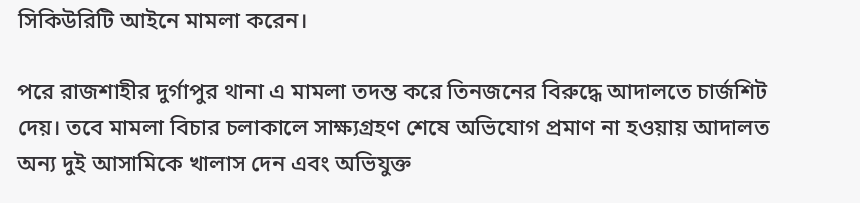সিকিউরিটি আইনে মামলা করেন।

পরে রাজশাহীর দুর্গাপুর থানা এ মামলা তদন্ত করে তিনজনের বিরুদ্ধে আদালতে চার্জশিট দেয়। তবে মামলা বিচার চলাকালে সাক্ষ্যগ্রহণ শেষে অভিযোগ প্রমাণ না হওয়ায় আদালত অন্য দুই আসামিকে খালাস দেন এবং অভিযুক্ত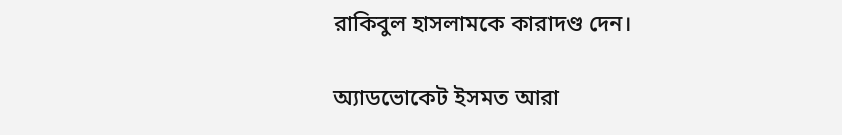রাকিবুল হাসলামকে কারাদণ্ড দেন।

অ্যাডভোকেট ইসমত আরা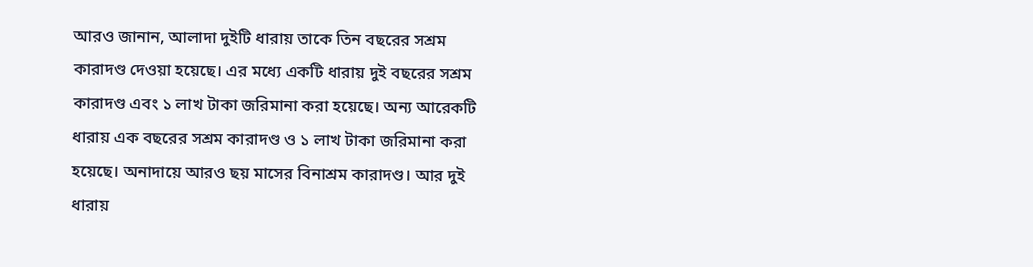আরও জানান, আলাদা দুইটি ধারায় তাকে তিন বছরের সশ্রম কারাদণ্ড দেওয়া হয়েছে। এর মধ্যে একটি ধারায় দুই বছরের সশ্রম কারাদণ্ড এবং ১ লাখ টাকা জরিমানা করা হয়েছে। অন্য আরেকটি ধারায় এক বছরের সশ্রম কারাদণ্ড ও ১ লাখ টাকা জরিমানা করা হয়েছে। অনাদায়ে আরও ছয় মাসের বিনাশ্রম কারাদণ্ড। আর দুই ধারায়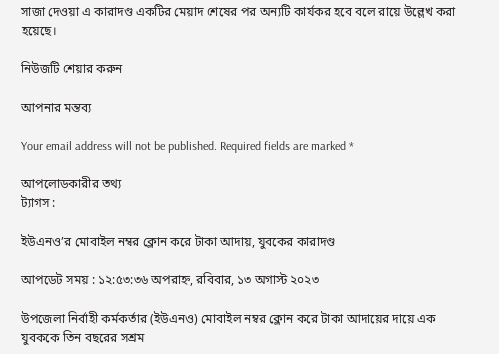সাজা দেওয়া এ কারাদণ্ড একটির মেয়াদ শেষের পর অন্যটি কার্যকর হবে বলে রায়ে উল্লেখ করা হয়েছে।

নিউজটি শেয়ার করুন

আপনার মন্তব্য

Your email address will not be published. Required fields are marked *

আপলোডকারীর তথ্য
ট্যাগস :

ইউএনও’র মোবাইল নম্বর ক্লোন করে টাকা আদায়, যুবকের কারাদণ্ড

আপডেট সময় : ১২:৫৩:৩৬ অপরাহ্ন, রবিবার, ১৩ অগাস্ট ২০২৩

উপজেলা নির্বাহী কর্মকর্তার (ইউএনও) মোবাইল নম্বর ক্লোন করে টাকা আদায়ের দায়ে এক যুবককে তিন বছরের সশ্রম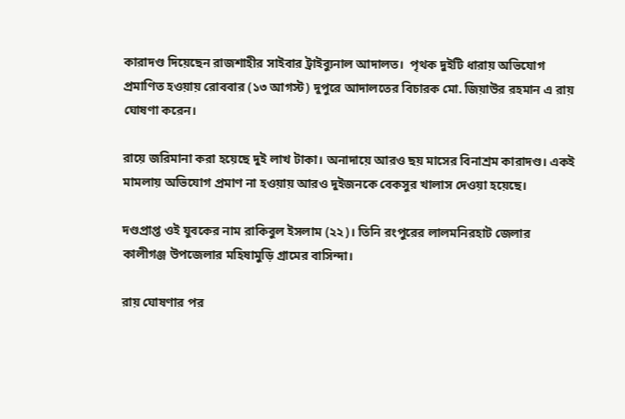কারাদণ্ড দিয়েছেন রাজশাহীর সাইবার ট্রাইব্যুনাল আদালত।  পৃথক দুইটি ধারায় অভিযোগ প্রমাণিত হওয়ায় রোববার (১৩ আগস্ট) দুপুরে আদালতের বিচারক মো. জিয়াউর রহমান এ রায় ঘোষণা করেন।

রায়ে জরিমানা করা হয়েছে দুই লাখ টাকা। অনাদায়ে আরও ছয় মাসের বিনাশ্রম কারাদণ্ড। একই মামলায় অভিযোগ প্রমাণ না হওয়ায় আরও দুইজনকে বেকসুর খালাস দেওয়া হয়েছে।

দণ্ডপ্রাপ্ত ওই যুবকের নাম রাকিবুল ইসলাম (২২)। তিনি রংপুরের লালমনিরহাট জেলার কালীগঞ্জ উপজেলার মহিষামুড়ি গ্রামের বাসিন্দা।

রায় ঘোষণার পর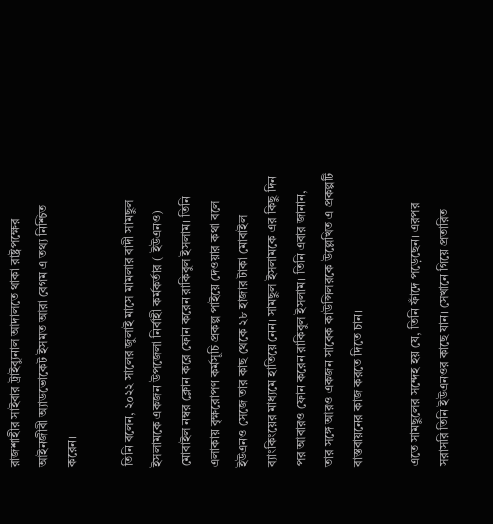রাজশাহীর সাইবার ট্রাইব্যুনাল আদালতে থাকা রাষ্ট্রপক্ষের আইনজীবী অ্যাডভোকেট ইসমত আরা বেগম এ তথ্য নিশ্চিত করেন।

তিনি বলেন, ২০২২ সালের জুলাই মাসে মামলার বাদী সামছুল ইসলামকে একজন উপজেলা নির্বাহী কর্মকর্তার ( ইউএনও) মোবাইল নম্বর ক্লোন করে ফোন করেন রাকিবুল ইসলাম। তিনি এলাকায় বৃক্ষরোপণ কর্মসূচি প্রকল্প পাইয়ে দেওয়ার কথা বলে ইউএনও সেজে তার কাছ থেকে ২৮ হাজার টাকা মোবাইল ব্যাংকিংয়ের মাধ্যমে হাতিয়ে নেন। সামছুল ইসলামকে এর কিছু দিন পর আবারও ফোন করেন রাকিবুল ইসলাম। তিনি এবার জানান, তার সঙ্গে আরও একজন সাবেক কাউন্সিলরকে উল্লেখিত এ প্রকল্পটি বাস্তবায়নের কাজ করতে দিতে চান।

এতে সামছুলের সন্দেহ হয় যে, তিনি ফাঁদে পড়েছেন। এরপর সরাসরি তিনি ইউএনওর কাছে যান। সেখানে গিয়ে প্রতারিত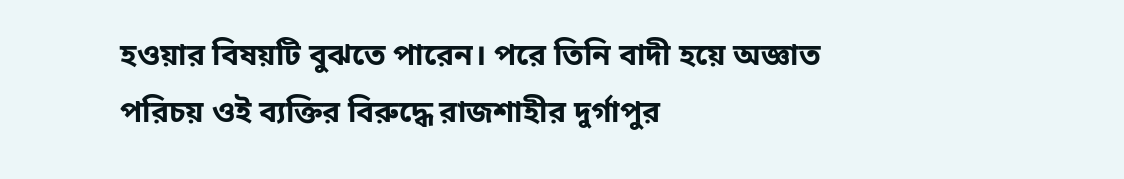হওয়ার বিষয়টি বুঝতে পারেন। পরে তিনি বাদী হয়ে অজ্ঞাত পরিচয় ওই ব্যক্তির বিরুদ্ধে রাজশাহীর দুর্গাপুর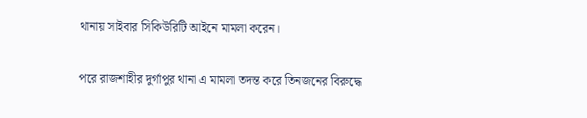থানায় সাইবার সিকিউরিটি আইনে মামলা করেন।

পরে রাজশাহীর দুর্গাপুর থানা এ মামলা তদন্ত করে তিনজনের বিরুদ্ধে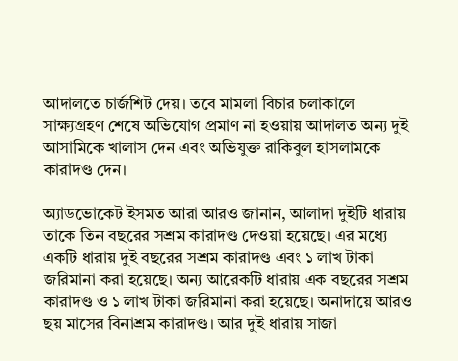আদালতে চার্জশিট দেয়। তবে মামলা বিচার চলাকালে সাক্ষ্যগ্রহণ শেষে অভিযোগ প্রমাণ না হওয়ায় আদালত অন্য দুই আসামিকে খালাস দেন এবং অভিযুক্ত রাকিবুল হাসলামকে কারাদণ্ড দেন।

অ্যাডভোকেট ইসমত আরা আরও জানান, আলাদা দুইটি ধারায় তাকে তিন বছরের সশ্রম কারাদণ্ড দেওয়া হয়েছে। এর মধ্যে একটি ধারায় দুই বছরের সশ্রম কারাদণ্ড এবং ১ লাখ টাকা জরিমানা করা হয়েছে। অন্য আরেকটি ধারায় এক বছরের সশ্রম কারাদণ্ড ও ১ লাখ টাকা জরিমানা করা হয়েছে। অনাদায়ে আরও ছয় মাসের বিনাশ্রম কারাদণ্ড। আর দুই ধারায় সাজা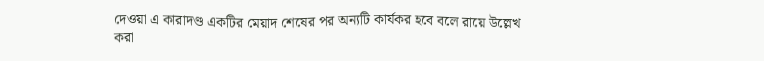দেওয়া এ কারাদণ্ড একটির মেয়াদ শেষের পর অন্যটি কার্যকর হবে বলে রায়ে উল্লেখ করা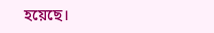হয়েছে।